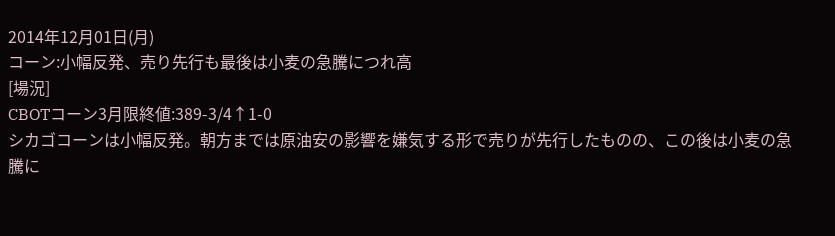2014年12月01日(月)
コーン:小幅反発、売り先行も最後は小麦の急騰につれ高
[場況]
CBOTコーン3月限終値:389-3/4↑1-0
シカゴコーンは小幅反発。朝方までは原油安の影響を嫌気する形で売りが先行したものの、この後は小麦の急騰に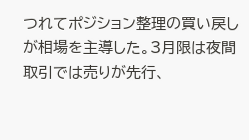つれてポジション整理の買い戻しが相場を主導した。3月限は夜間取引では売りが先行、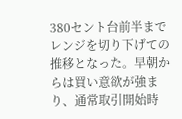380セント台前半までレンジを切り下げての推移となった。早朝からは買い意欲が強まり、通常取引開始時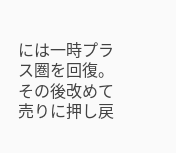には一時プラス圏を回復。その後改めて売りに押し戻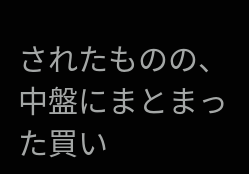されたものの、中盤にまとまった買い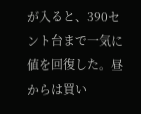が入ると、390セント台まで一気に値を回復した。昼からは買い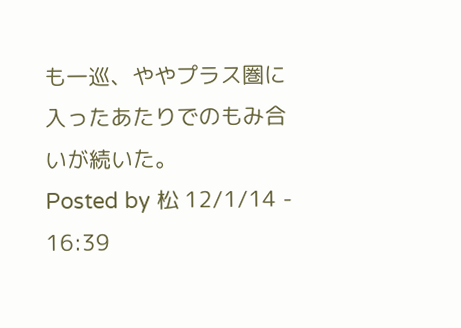も一巡、ややプラス圏に入ったあたりでのもみ合いが続いた。
Posted by 松 12/1/14 - 16:39